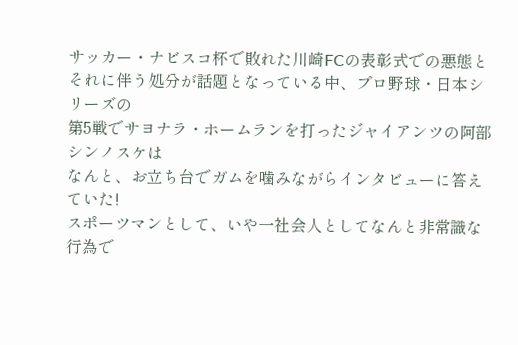サッカー・ナビスコ杯で敗れた川崎FCの表彰式での悪態と
それに伴う処分が話題となっている中、プロ野球・日本シリーズの
第5戦でサヨナラ・ホームランを打ったジャイアンツの阿部シンノスケは
なんと、お立ち台でガムを噛みながらインタビューに答えていた!
スポーツマンとして、いや一社会人としてなんと非常識な行為で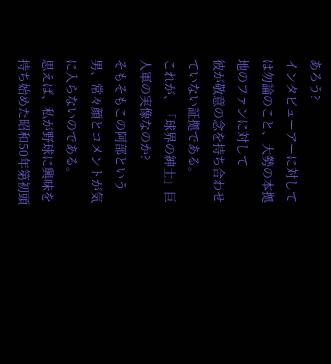あろう?
インタビューアーに対しては勿論のこと、大勢の本拠地のファンに対して
彼が敬意の念を持ち合わせていない証拠である。
これが、「球界の紳士」巨人軍の実像なのか?
そもそもこの阿部という男、常々顔とコメントが気に入らないのである。
思えば、私が野球に興味を持ち始めた昭和50年第初頭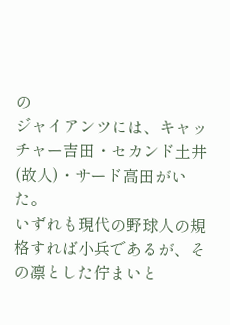の
ジャイアンツには、キャッチャー吉田・セカンド土井(故人)・サード高田がいた。
いずれも現代の野球人の規格すれば小兵であるが、その凛とした佇まいと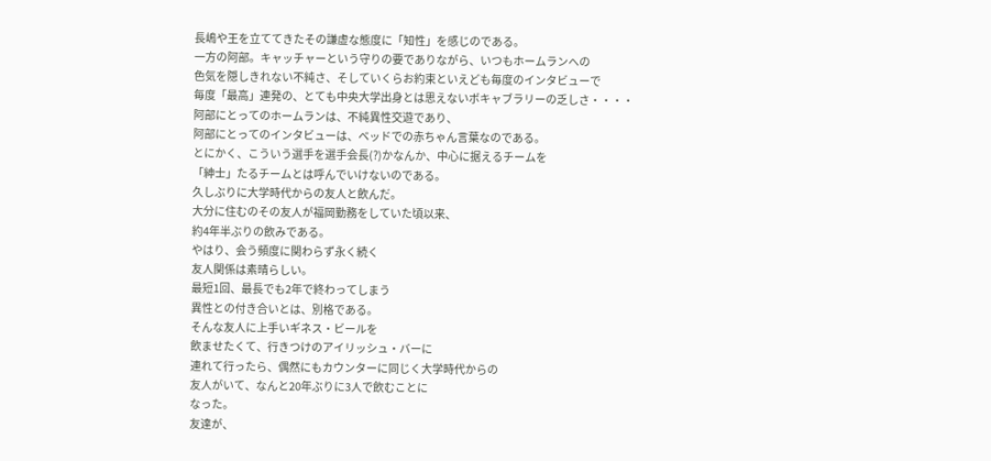長嶋や王を立ててきたその謙虚な態度に「知性」を感じのである。
一方の阿部。キャッチャーという守りの要でありながら、いつもホームランへの
色気を隠しきれない不純さ、そしていくらお約束といえども毎度のインタビューで
毎度「最高」連発の、とても中央大学出身とは思えないボキャブラリーの乏しさ・・・・
阿部にとってのホームランは、不純異性交遊であり、
阿部にとってのインタビューは、ベッドでの赤ちゃん言葉なのである。
とにかく、こういう選手を選手会長(?)かなんか、中心に据えるチームを
「紳士」たるチームとは呼んでいけないのである。
久しぶりに大学時代からの友人と飲んだ。
大分に住むのその友人が福岡勤務をしていた頃以来、
約4年半ぶりの飲みである。
やはり、会う頻度に関わらず永く続く
友人関係は素晴らしい。
最短1回、最長でも2年で終わってしまう
異性との付き合いとは、別格である。
そんな友人に上手いギネス・ビールを
飲ませたくて、行きつけのアイリッシュ・バーに
連れて行ったら、偶然にもカウンターに同じく大学時代からの
友人がいて、なんと20年ぶりに3人で飲むことに
なった。
友達が、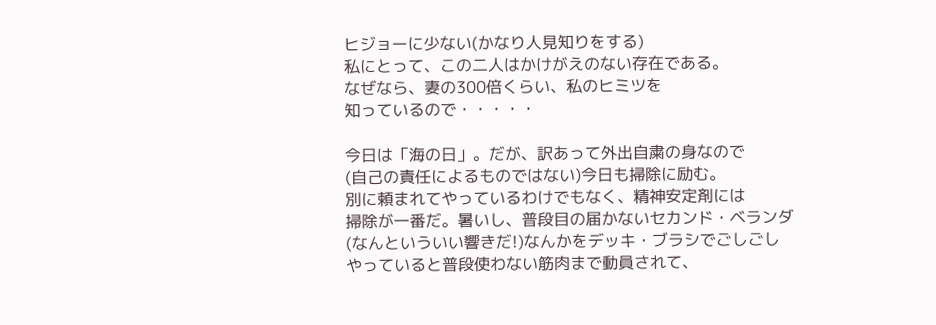ヒジョーに少ない(かなり人見知りをする)
私にとって、この二人はかけがえのない存在である。
なぜなら、妻の300倍くらい、私のヒミツを
知っているので・・・・・

今日は「海の日」。だが、訳あって外出自粛の身なので
(自己の責任によるものではない)今日も掃除に励む。
別に頼まれてやっているわけでもなく、精神安定剤には
掃除が一番だ。暑いし、普段目の届かないセカンド・ベランダ
(なんといういい響きだ!)なんかをデッキ・ブラシでごしごし
やっていると普段使わない筋肉まで動員されて、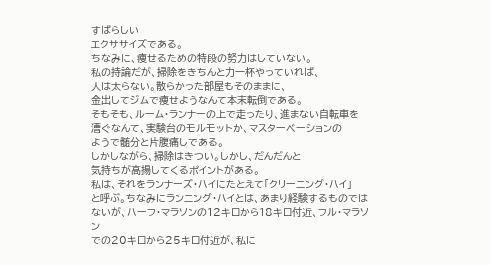すばらしい
エクササイズである。
ちなみに、痩せるための特段の努力はしていない。
私の持論だが、掃除をきちんと力一杯やっていれば、
人は太らない。散らかった部屋もそのままに、
金出してジムで痩せようなんて本末転倒である。
そもそも、ルーム・ランナーの上で走ったり、進まない自転車を
漕ぐなんて、実験台のモルモットか、マスターベーションの
ようで髄分と片腹痛しである。
しかしながら、掃除はきつい。しかし、だんだんと
気持ちが高揚してくるポイントがある。
私は、それをランナーズ・ハイにたとえて「クリーニング・ハイ」
と呼ぶ。ちなみにランニング・ハイとは、あまり経験するものでは
ないが、ハーフ・マラソンの12キロから18キロ付近、フル・マラソン
での20キロから25キロ付近が、私に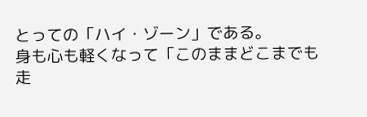とっての「ハイ・ゾーン」である。
身も心も軽くなって「このままどこまでも走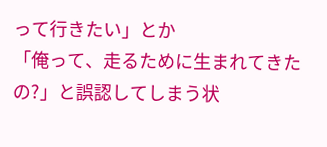って行きたい」とか
「俺って、走るために生まれてきたの?」と誤認してしまう状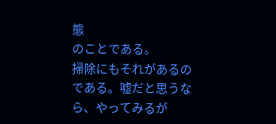態
のことである。
掃除にもそれがあるのである。嘘だと思うなら、やってみるが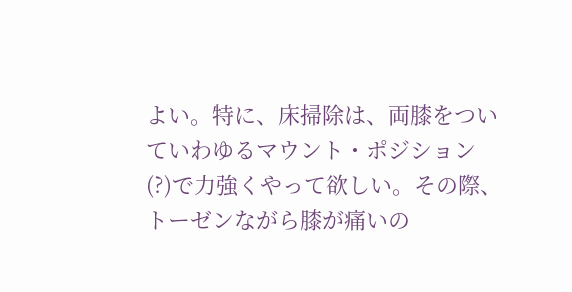よい。特に、床掃除は、両膝をついていわゆるマウント・ポジション
(?)で力強くやって欲しい。その際、トーゼンながら膝が痛いの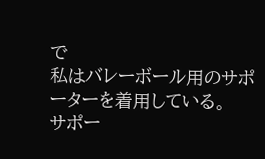で
私はバレーボール用のサポーターを着用している。
サポー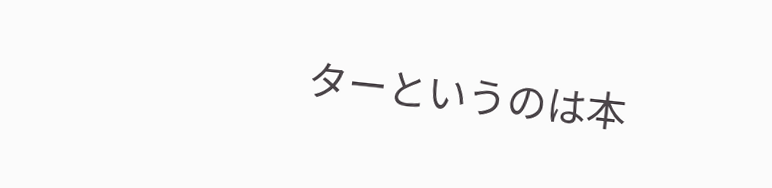ターというのは本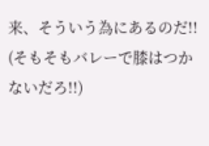来、そういう為にあるのだ!!
(そもそもバレーで膝はつかないだろ!!)